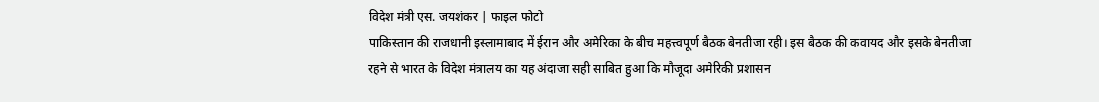विदेश मंत्री एस. जयशंकर | फाइल फोटो
पाकिस्तान की राजधानी इस्लामाबाद में ईरान और अमेरिका के बीच महत्त्वपूर्ण बैठक बेनतीजा रही। इस बैठक की कवायद और इसके बेनतीजा रहने से भारत के विदेश मंत्रालय का यह अंदाजा सही साबित हुआ कि मौजूदा अमेरिकी प्रशासन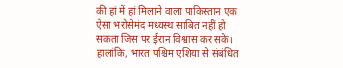की हां में हां मिलाने वाला पाकिस्तान एक ऐसा भरोसेमंद मध्यस्थ साबित नहीं हो सकता जिस पर ईरान विश्वास कर सके।
हालांकि, भारत पश्चिम एशिया से संबंधित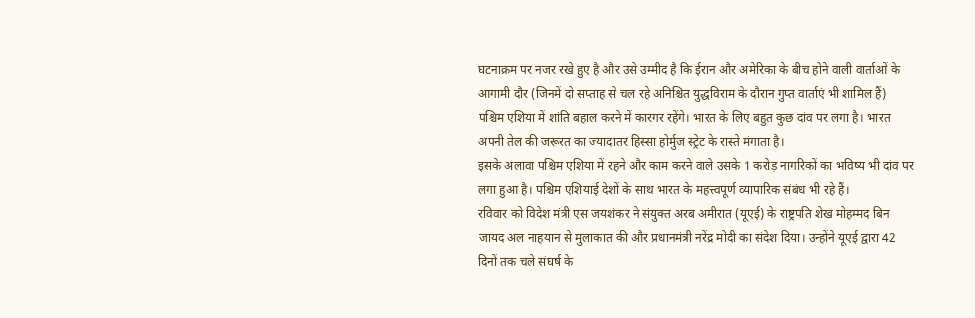घटनाक्रम पर नजर रखे हुए है और उसे उम्मीद है कि ईरान और अमेरिका के बीच होने वाली वार्ताओं के आगामी दौर (जिनमें दो सप्ताह से चल रहे अनिश्चित युद्धविराम के दौरान गुप्त वार्ताएं भी शामिल हैं) पश्चिम एशिया में शांति बहाल करने में कारगर रहेंगे। भारत के लिए बहुत कुछ दांव पर लगा है। भारत अपनी तेल की जरूरत का ज्यादातर हिस्सा होर्मुज स्ट्रेट के रास्ते मंगाता है।
इसके अलावा पश्चिम एशिया में रहने और काम करने वाले उसके 1 करोड़ नागरिकों का भविष्य भी दांव पर लगा हुआ है। पश्चिम एशियाई देशों के साथ भारत के महत्त्वपूर्ण व्यापारिक संबंध भी रहे हैं।
रविवार को विदेश मंत्री एस जयशंकर ने संयुक्त अरब अमीरात (यूएई) के राष्ट्रपति शेख मोहम्मद बिन जायद अल नाहयान से मुलाकात की और प्रधानमंत्री नरेंद्र मोदी का संदेश दिया। उन्होंने यूएई द्वारा 42 दिनों तक चले संघर्ष के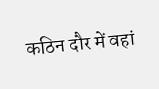कठिन दौर में वहां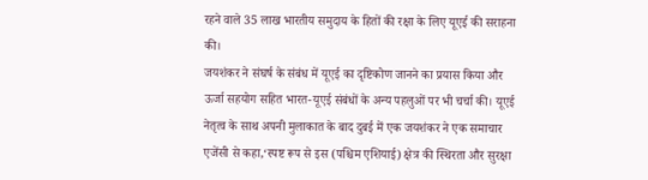रहने वाले 35 लाख भारतीय समुदाय के हितों की रक्षा के लिए यूएई की सराहना की।
जयशंकर ने संघर्ष के संबंध में यूएई का दृष्टिकोण जानने का प्रयास किया और ऊर्जा सहयोग सहित भारत-यूएई संबंधों के अन्य पहलुओं पर भी चर्चा की। यूएई नेतृत्व के साथ अपनी मुलाकात के बाद दुबई में एक जयशंकर ने एक समाचार एजेंसी से कहा,‘स्पष्ट रूप से इस (पश्चिम एशियाई) क्षेत्र की स्थिरता और सुरक्षा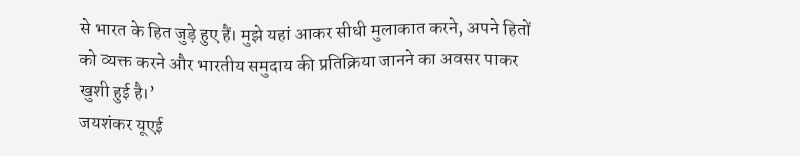से भारत के हित जुड़े हुए हैं। मुझे यहां आकर सीधी मुलाकात करने, अपने हितों को व्यक्त करने और भारतीय समुदाय की प्रतिक्रिया जानने का अवसर पाकर खुशी हुई है।’
जयशंकर यूएई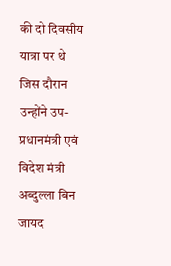की दो दिवसीय यात्रा पर थे जिस दौरान उन्होंने उप- प्रधानमंत्री एवं विदेश मंत्री अब्दुल्ला बिन जायद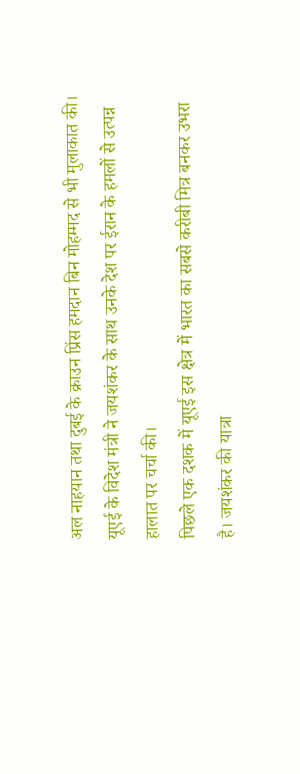अल नाहयान तथा दुबई के क्राउन प्रिंस हमदान बिन मोहम्मद से भी मुलाकात की। यूएई के विदेश मंत्री ने जयशंकर के साथ उनके देश पर ईरान के हमलों से उत्पन्न हालात पर चर्चा की।
पिछले एक दशक में यूएई इस क्षेत्र में भारत का सबसे करीबी मित्र बनकर उभरा है। जयशंकर की यात्रा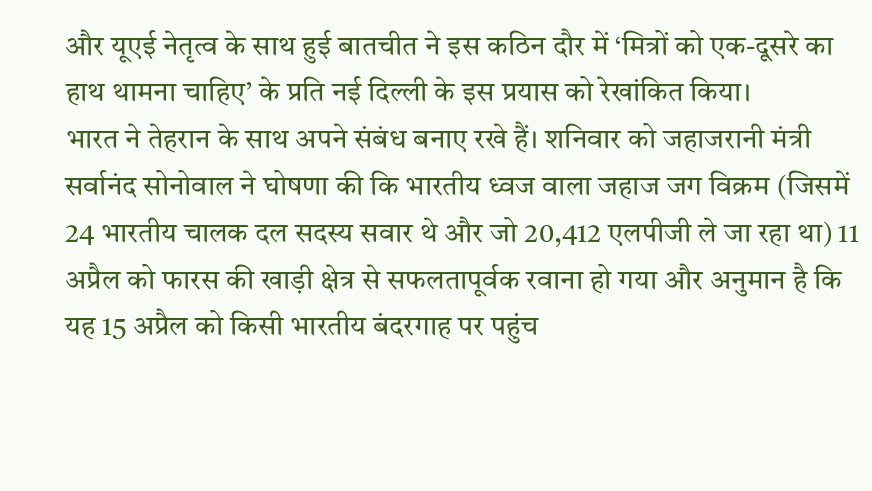और यूएई नेतृत्व के साथ हुई बातचीत ने इस कठिन दौर में ‘मित्रों को एक-दूसरे का हाथ थामना चाहिए’ के प्रति नई दिल्ली के इस प्रयास को रेखांकित किया।
भारत ने तेहरान के साथ अपने संबंध बनाए रखे हैं। शनिवार को जहाजरानी मंत्री सर्वानंद सोनोवाल ने घोषणा की कि भारतीय ध्वज वाला जहाज जग विक्रम (जिसमें 24 भारतीय चालक दल सदस्य सवार थे और जो 20,412 एलपीजी ले जा रहा था) 11 अप्रैल को फारस की खाड़ी क्षेत्र से सफलतापूर्वक रवाना हो गया और अनुमान है कि यह 15 अप्रैल को किसी भारतीय बंदरगाह पर पहुंच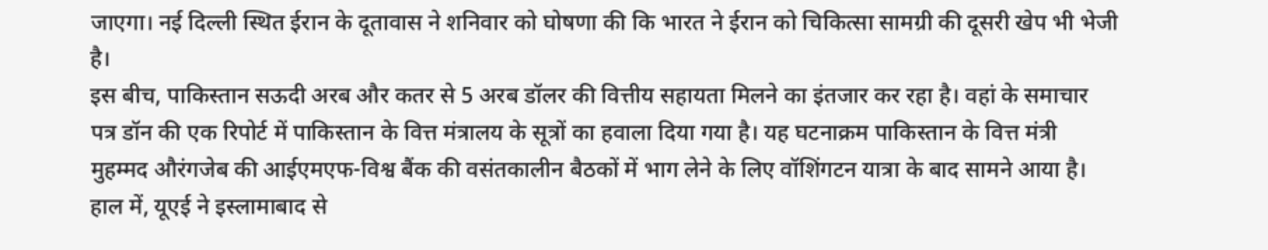जाएगा। नई दिल्ली स्थित ईरान के दूतावास ने शनिवार को घोषणा की कि भारत ने ईरान को चिकित्सा सामग्री की दूसरी खेप भी भेजी है।
इस बीच, पाकिस्तान सऊदी अरब और कतर से 5 अरब डॉलर की वित्तीय सहायता मिलने का इंतजार कर रहा है। वहां के समाचार पत्र डॉन की एक रिपोर्ट में पाकिस्तान के वित्त मंत्रालय के सूत्रों का हवाला दिया गया है। यह घटनाक्रम पाकिस्तान के वित्त मंत्री मुहम्मद औरंगजेब की आईएमएफ-विश्व बैंक की वसंतकालीन बैठकों में भाग लेने के लिए वॉशिंगटन यात्रा के बाद सामने आया है।
हाल में, यूएई ने इस्लामाबाद से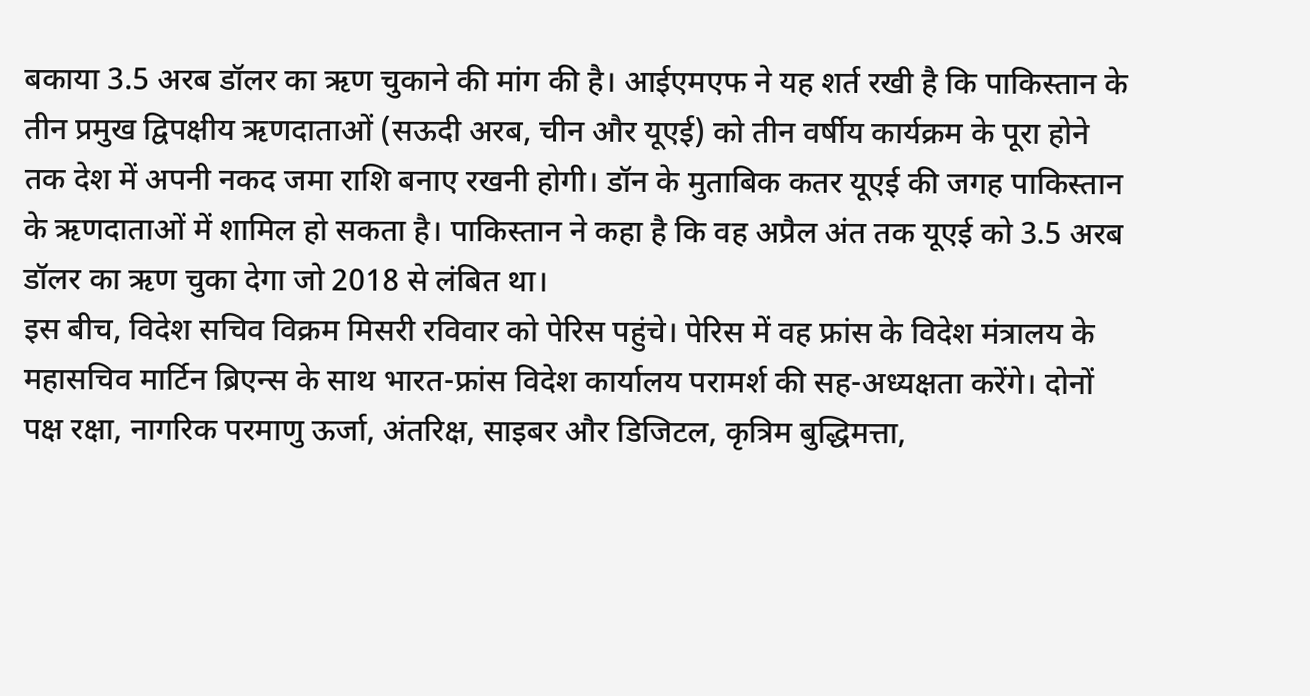बकाया 3.5 अरब डॉलर का ऋण चुकाने की मांग की है। आईएमएफ ने यह शर्त रखी है कि पाकिस्तान के तीन प्रमुख द्विपक्षीय ऋणदाताओं (सऊदी अरब, चीन और यूएई) को तीन वर्षीय कार्यक्रम के पूरा होने तक देश में अपनी नकद जमा राशि बनाए रखनी होगी। डॉन के मुताबिक कतर यूएई की जगह पाकिस्तान के ऋणदाताओं में शामिल हो सकता है। पाकिस्तान ने कहा है कि वह अप्रैल अंत तक यूएई को 3.5 अरब डॉलर का ऋण चुका देगा जो 2018 से लंबित था।
इस बीच, विदेश सचिव विक्रम मिसरी रविवार को पेरिस पहुंचे। पेरिस में वह फ्रांस के विदेश मंत्रालय के महासचिव मार्टिन ब्रिएन्स के साथ भारत-फ्रांस विदेश कार्यालय परामर्श की सह-अध्यक्षता करेंगे। दोनों पक्ष रक्षा, नागरिक परमाणु ऊर्जा, अंतरिक्ष, साइबर और डिजिटल, कृत्रिम बुद्धिमत्ता,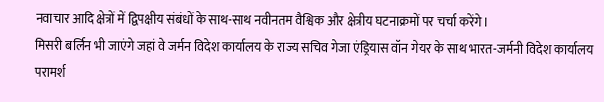नवाचार आदि क्षेत्रों में द्विपक्षीय संबंधों के साथ-साथ नवीनतम वैश्विक और क्षेत्रीय घटनाक्रमों पर चर्चा करेंगे।
मिसरी बर्लिन भी जाएंगे जहां वे जर्मन विदेश कार्यालय के राज्य सचिव गेजा एंड्रियास वॉन गेयर के साथ भारत-जर्मनी विदेश कार्यालय परामर्श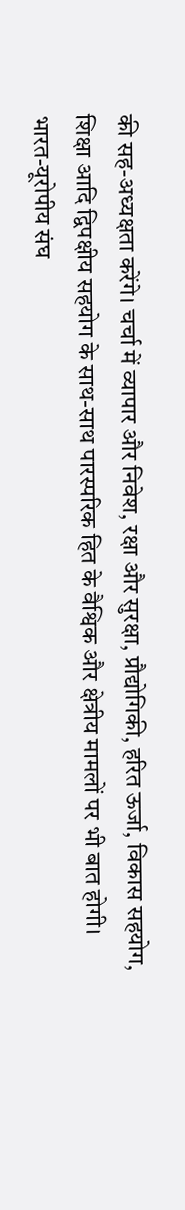की सह-अध्यक्षता करेंगे। चर्चा में व्यापार और निवेश, रक्षा और सुरक्षा, प्रौद्योगिकी, हरित ऊर्जा, विकास सहयोग, शिक्षा आदि द्विपक्षीय सहयोग के साथ-साथ पारस्परिक हित के वैश्विक और क्षेत्रीय मामलों पर भी बात होगी।
भारत-यूरोपीय संघ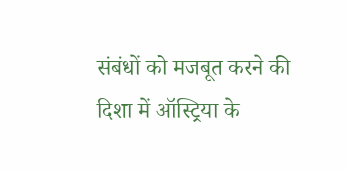संबंधों को मजबूत करने की दिशा में ऑस्ट्रिया के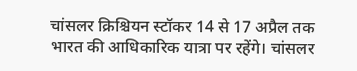चांसलर क्रिश्चियन स्टॉकर 14 से 17 अप्रैल तक भारत की आधिकारिक यात्रा पर रहेंगे। चांसलर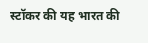स्टॉकर की यह भारत की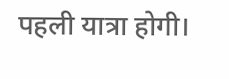पहली यात्रा होगी।